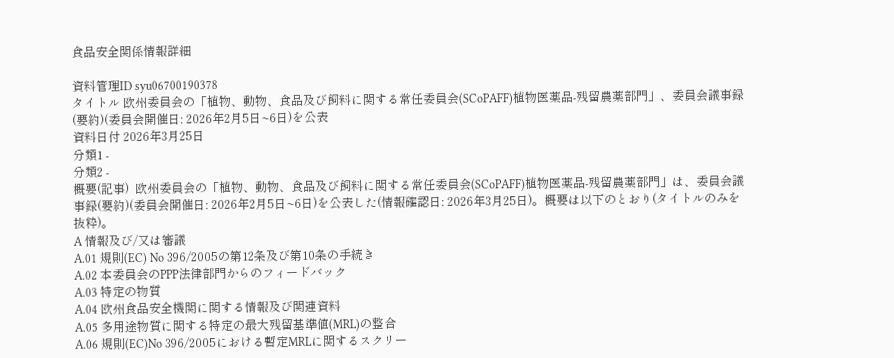食品安全関係情報詳細

資料管理ID syu06700190378
タイトル 欧州委員会の「植物、動物、食品及び飼料に関する常任委員会(SCoPAFF)植物医薬品-残留農薬部門」、委員会議事録(要約)(委員会開催日: 2026年2月5日~6日)を公表
資料日付 2026年3月25日
分類1 -
分類2 -
概要(記事)  欧州委員会の「植物、動物、食品及び飼料に関する常任委員会(SCoPAFF)植物医薬品-残留農薬部門」は、委員会議事録(要約)(委員会開催日: 2026年2月5日~6日)を公表した(情報確認日: 2026年3月25日)。概要は以下のとおり(タイトルのみを抜粋)。
A 情報及び/又は審議
A.01 規則(EC) No 396/2005の第12条及び第10条の手続き
A.02 本委員会のPPP法律部門からのフィードバック
A.03 特定の物質
A.04 欧州食品安全機関に関する情報及び関連資料
A.05 多用途物質に関する特定の最大残留基準値(MRL)の整合
A.06 規則(EC)No 396/2005における暫定MRLに関するスクリー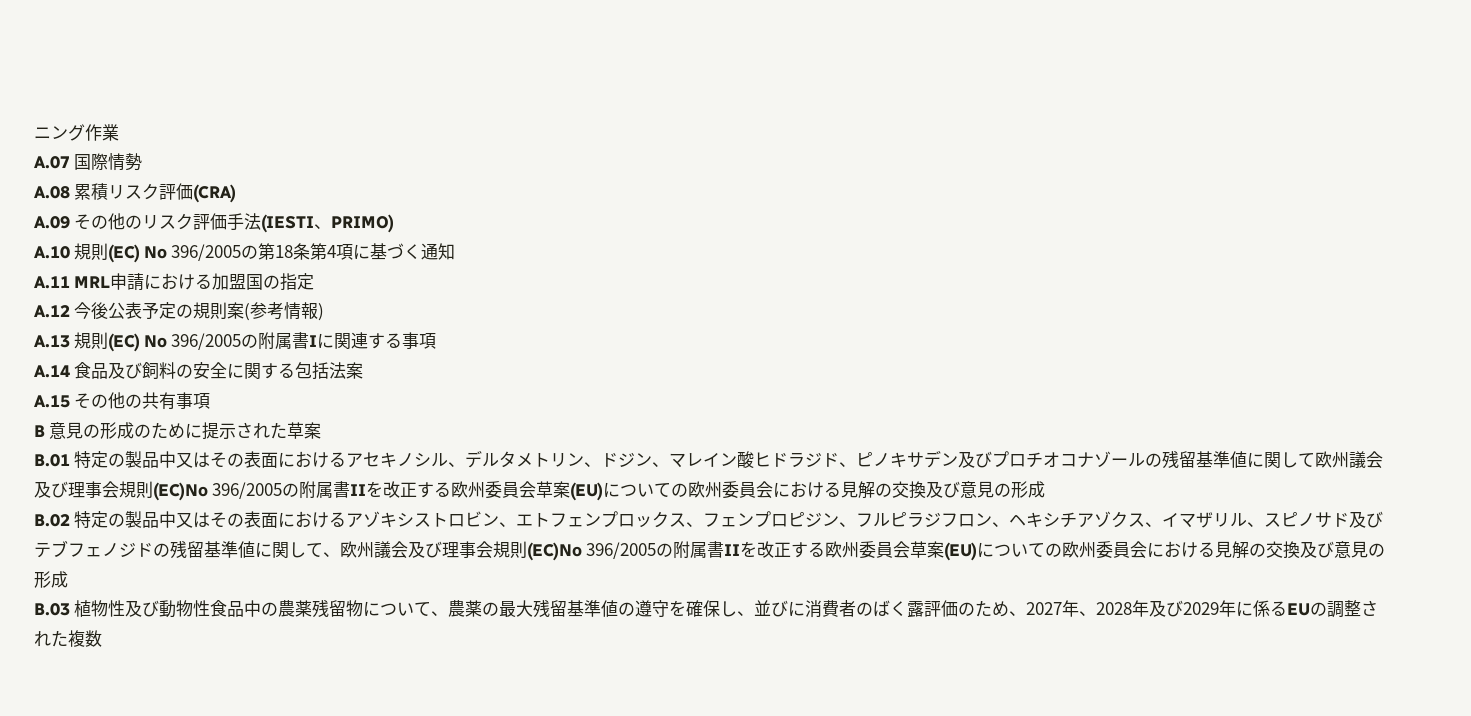ニング作業
A.07 国際情勢
A.08 累積リスク評価(CRA)
A.09 その他のリスク評価手法(IESTI、PRIMO)
A.10 規則(EC) No 396/2005の第18条第4項に基づく通知
A.11 MRL申請における加盟国の指定
A.12 今後公表予定の規則案(参考情報)
A.13 規則(EC) No 396/2005の附属書Iに関連する事項
A.14 食品及び飼料の安全に関する包括法案
A.15 その他の共有事項
B 意見の形成のために提示された草案
B.01 特定の製品中又はその表面におけるアセキノシル、デルタメトリン、ドジン、マレイン酸ヒドラジド、ピノキサデン及びプロチオコナゾールの残留基準値に関して欧州議会及び理事会規則(EC)No 396/2005の附属書IIを改正する欧州委員会草案(EU)についての欧州委員会における見解の交換及び意見の形成
B.02 特定の製品中又はその表面におけるアゾキシストロビン、エトフェンプロックス、フェンプロピジン、フルピラジフロン、ヘキシチアゾクス、イマザリル、スピノサド及びテブフェノジドの残留基準値に関して、欧州議会及び理事会規則(EC)No 396/2005の附属書IIを改正する欧州委員会草案(EU)についての欧州委員会における見解の交換及び意見の形成
B.03 植物性及び動物性食品中の農薬残留物について、農薬の最大残留基準値の遵守を確保し、並びに消費者のばく露評価のため、2027年、2028年及び2029年に係るEUの調整された複数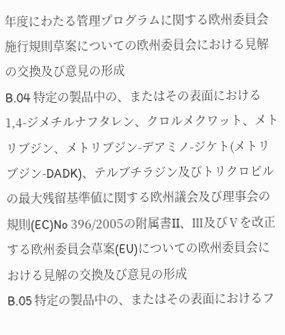年度にわたる管理プログラムに関する欧州委員会施行規則草案についての欧州委員会における見解の交換及び意見の形成
B.04 特定の製品中の、またはその表面における1,4-ジメチルナフタレン、クロルメクワット、メトリブジン、メトリブジン-デアミノ-ジケト(メトリブジン-DADK)、テルブチラジン及びトリクロピルの最大残留基準値に関する欧州議会及び理事会の規則(EC)No 396/2005の附属書II、Ⅲ及びⅤを改正する欧州委員会草案(EU)についての欧州委員会における見解の交換及び意見の形成
B.05 特定の製品中の、またはその表面におけるフ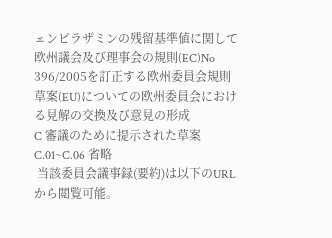ェンピラザミンの残留基準値に関して欧州議会及び理事会の規則(EC)No 396/2005を訂正する欧州委員会規則草案(EU)についての欧州委員会における見解の交換及び意見の形成
C 審議のために提示された草案
C.01~C.06 省略
 当該委員会議事録(要約)は以下のURLから閲覧可能。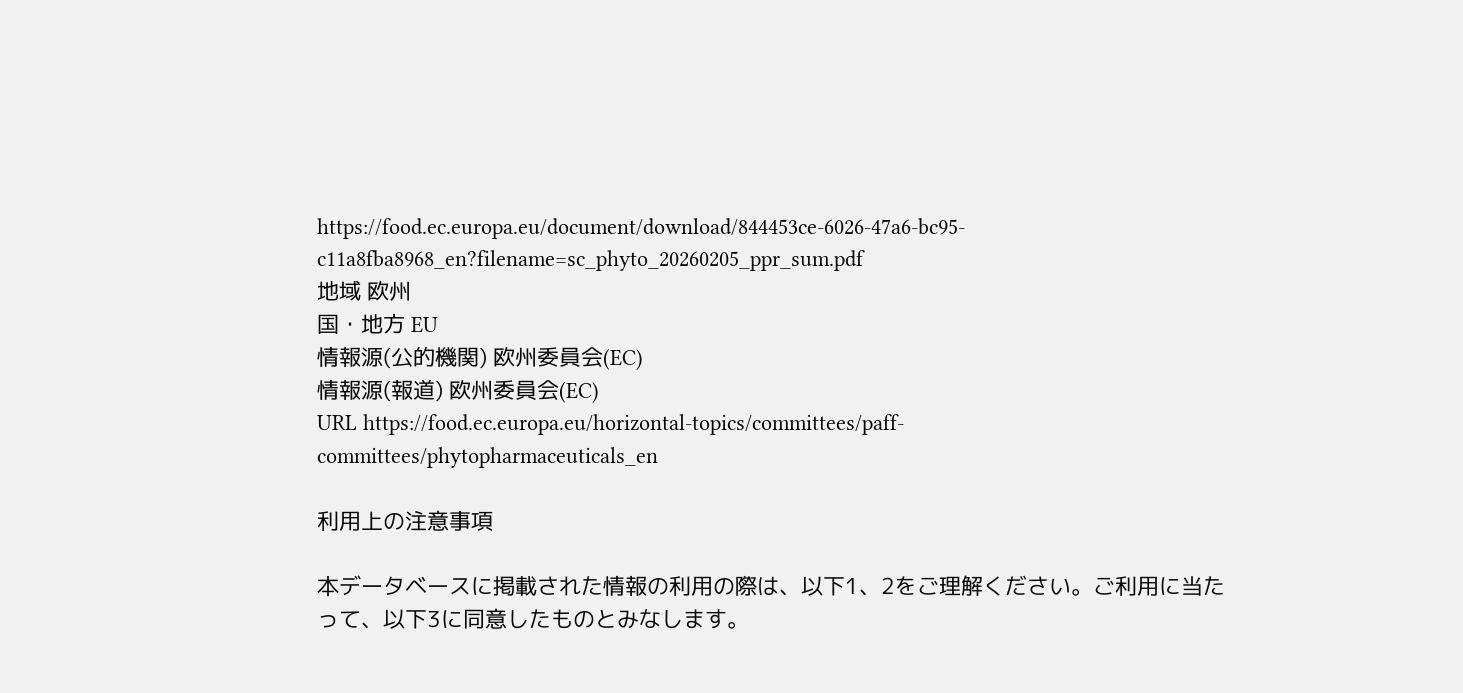https://food.ec.europa.eu/document/download/844453ce-6026-47a6-bc95-c11a8fba8968_en?filename=sc_phyto_20260205_ppr_sum.pdf
地域 欧州
国・地方 EU
情報源(公的機関) 欧州委員会(EC)
情報源(報道) 欧州委員会(EC)
URL https://food.ec.europa.eu/horizontal-topics/committees/paff-committees/phytopharmaceuticals_en

利用上の注意事項

本データベースに掲載された情報の利用の際は、以下1、2をご理解ください。ご利用に当たって、以下3に同意したものとみなします。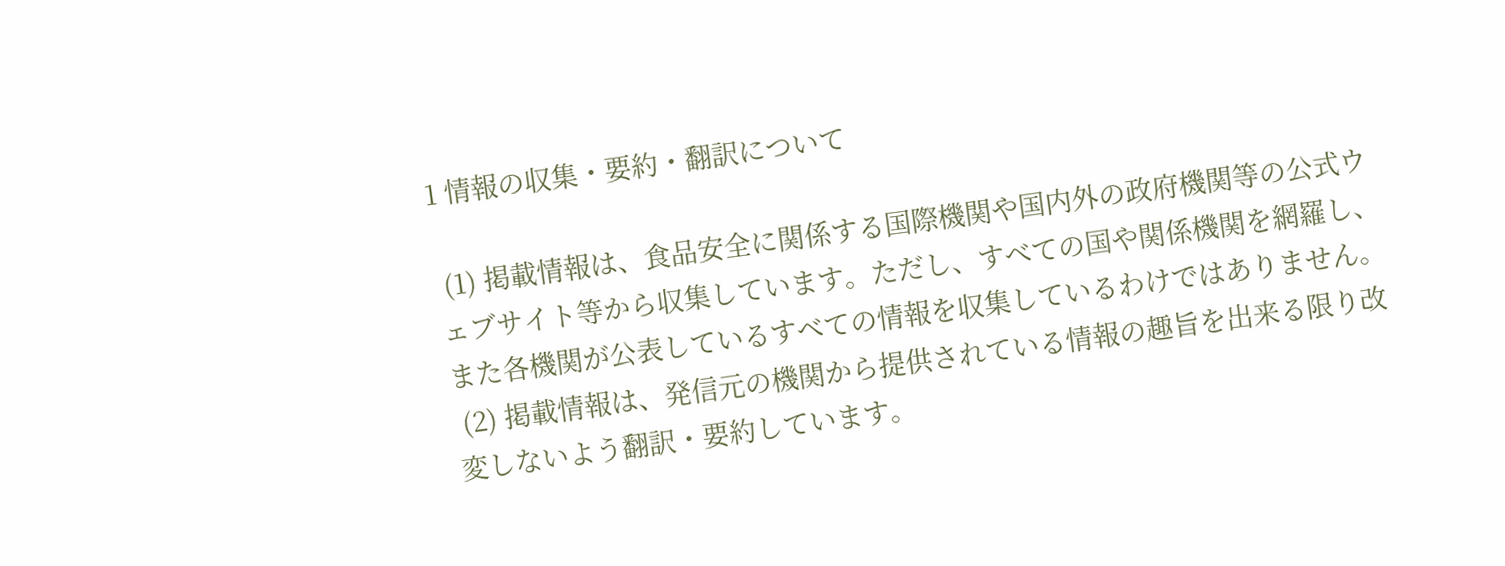1 情報の収集・要約・翻訳について

 (1) 掲載情報は、食品安全に関係する国際機関や国内外の政府機関等の公式ウェブサイト等から収集しています。ただし、すべての国や関係機関を網羅し、また各機関が公表しているすべての情報を収集しているわけではありません。
 (2) 掲載情報は、発信元の機関から提供されている情報の趣旨を出来る限り改変しないよう翻訳・要約しています。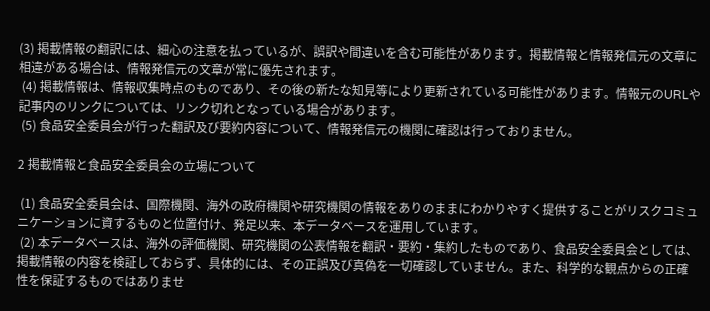(3) 掲載情報の翻訳には、細心の注意を払っているが、誤訳や間違いを含む可能性があります。掲載情報と情報発信元の文章に相違がある場合は、情報発信元の文章が常に優先されます。
 (4) 掲載情報は、情報収集時点のものであり、その後の新たな知見等により更新されている可能性があります。情報元のURLや記事内のリンクについては、リンク切れとなっている場合があります。
 (5) 食品安全委員会が行った翻訳及び要約内容について、情報発信元の機関に確認は行っておりません。

2 掲載情報と食品安全委員会の立場について

 (1) 食品安全委員会は、国際機関、海外の政府機関や研究機関の情報をありのままにわかりやすく提供することがリスクコミュニケーションに資するものと位置付け、発足以来、本データベースを運用しています。
 (2) 本データベースは、海外の評価機関、研究機関の公表情報を翻訳・要約・集約したものであり、食品安全委員会としては、掲載情報の内容を検証しておらず、具体的には、その正誤及び真偽を一切確認していません。また、科学的な観点からの正確性を保証するものではありませ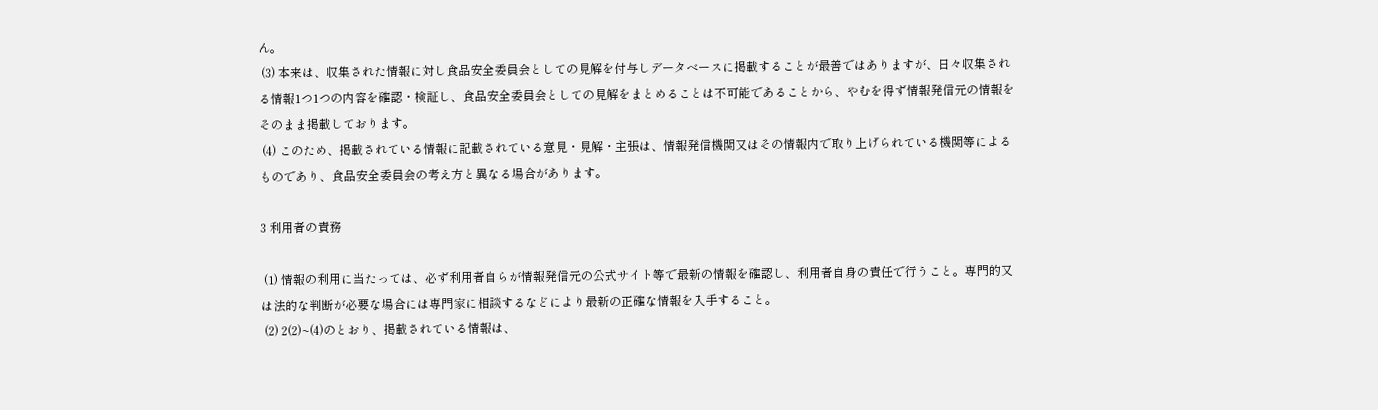ん。
 (3) 本来は、収集された情報に対し食品安全委員会としての見解を付与しデータベースに掲載することが最善ではありますが、日々収集される情報1つ1つの内容を確認・検証し、食品安全委員会としての見解をまとめることは不可能であることから、やむを得ず情報発信元の情報をそのまま掲載しております。
 (4) このため、掲載されている情報に記載されている意見・見解・主張は、情報発信機関又はその情報内で取り上げられている機関等によるものであり、食品安全委員会の考え方と異なる場合があります。

3 利用者の責務

 (1) 情報の利用に当たっては、必ず利用者自らが情報発信元の公式サイト等で最新の情報を確認し、利用者自身の責任で行うこと。専門的又は法的な判断が必要な場合には専門家に相談するなどにより最新の正確な情報を入手すること。
 (2) 2(2)~(4)のとおり、掲載されている情報は、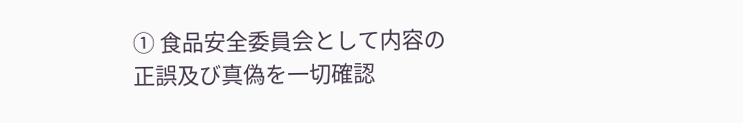① 食品安全委員会として内容の正誤及び真偽を一切確認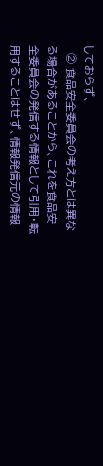しておらず、
  ② 食品安全委員会の考え方とは異なる場合があることから、これを食品安全委員会の発信する情報として引用・転用することはせず、情報発信元の情報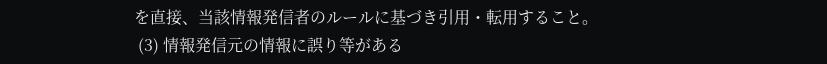を直接、当該情報発信者のルールに基づき引用・転用すること。
 (3) 情報発信元の情報に誤り等がある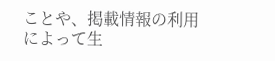ことや、掲載情報の利用によって生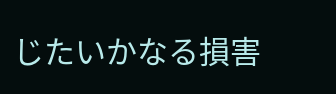じたいかなる損害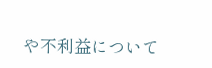や不利益について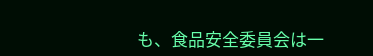も、食品安全委員会は一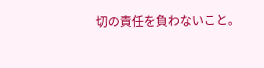切の責任を負わないこと。